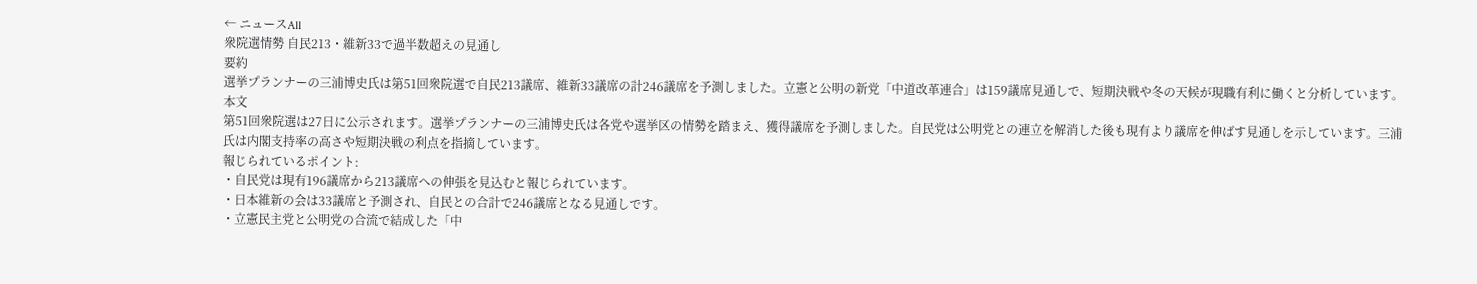← ニュースAll
衆院選情勢 自民213・維新33で過半数超えの見通し
要約
選挙プランナーの三浦博史氏は第51回衆院選で自民213議席、維新33議席の計246議席を予測しました。立憲と公明の新党「中道改革連合」は159議席見通しで、短期決戦や冬の天候が現職有利に働くと分析しています。
本文
第51回衆院選は27日に公示されます。選挙プランナーの三浦博史氏は各党や選挙区の情勢を踏まえ、獲得議席を予測しました。自民党は公明党との連立を解消した後も現有より議席を伸ばす見通しを示しています。三浦氏は内閣支持率の高さや短期決戦の利点を指摘しています。
報じられているポイント:
・自民党は現有196議席から213議席への伸張を見込むと報じられています。
・日本維新の会は33議席と予測され、自民との合計で246議席となる見通しです。
・立憲民主党と公明党の合流で結成した「中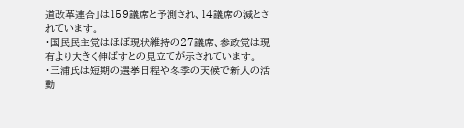道改革連合」は159議席と予測され、14議席の減とされています。
・国民民主党はほぼ現状維持の27議席、参政党は現有より大きく伸ばすとの見立てが示されています。
・三浦氏は短期の選挙日程や冬季の天候で新人の活動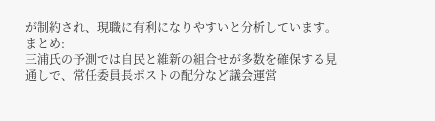が制約され、現職に有利になりやすいと分析しています。
まとめ:
三浦氏の予測では自民と維新の組合せが多数を確保する見通しで、常任委員長ポストの配分など議会運営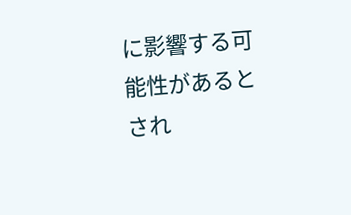に影響する可能性があるとされ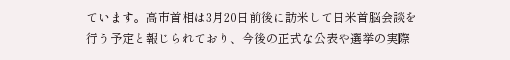ています。高市首相は3月20日前後に訪米して日米首脳会談を行う予定と報じられており、今後の正式な公表や選挙の実際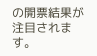の開票結果が注目されます。